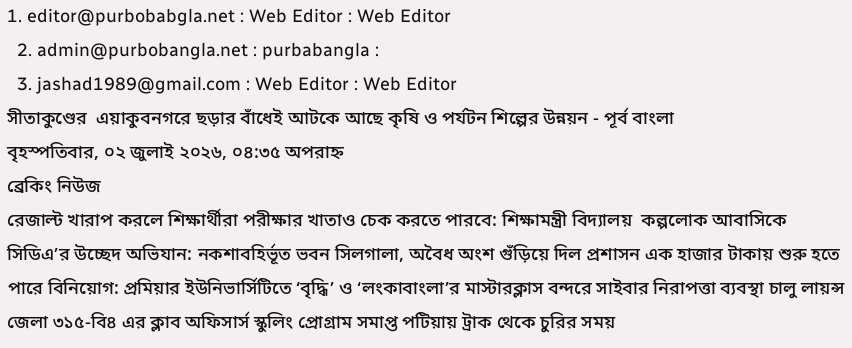1. editor@purbobabgla.net : Web Editor : Web Editor
  2. admin@purbobangla.net : purbabangla :
  3. jashad1989@gmail.com : Web Editor : Web Editor
সীতাকুণ্ডের  এয়াকুবনগরে ছড়ার বাঁধেই আটকে আছে কৃষি ও পর্যটন শিল্পের উন্নয়ন - পূর্ব বাংলা
বৃহস্পতিবার, ০২ জুলাই ২০২৬, ০৪:৩৫ অপরাহ্ন
ব্রেকিং নিউজ
রেজাল্ট খারাপ করলে শিক্ষার্থীরা পরীক্ষার খাতাও চেক করতে পারবে: শিক্ষামন্ত্রী বিদ্যালয়  কল্পলোক আবাসিকে সিডিএ’র উচ্ছেদ অভিযান: নকশাবহির্ভূত ভবন সিলগালা, অবৈধ অংশ গুঁড়িয়ে দিল প্রশাসন এক হাজার টাকায় শুরু হতে পারে বিনিয়োগ: প্রমিয়ার ইউনিভার্সিটিতে ‘বৃদ্ধি’ ও ‘লংকাবাংলা’র মাস্টারক্লাস বন্দরে সাইবার নিরাপত্তা ব্যবস্থা চালু লায়ন্স জেলা ৩১৫-বি৪ এর ক্লাব অ‌ফিসার্স স্কু‌লিং প্রোগ্রাম ‌সমাপ্ত পটিয়ায় ট্রাক থেকে চুরির সময়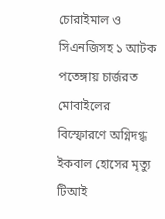চোরাইমাল ও সিএনজিসহ ১ আটক পতেঙ্গায় চার্জরত মোবাইলের বিস্ফোরণে অগ্নিদগ্ধ ইকবাল হোসের মৃত্যু টিআই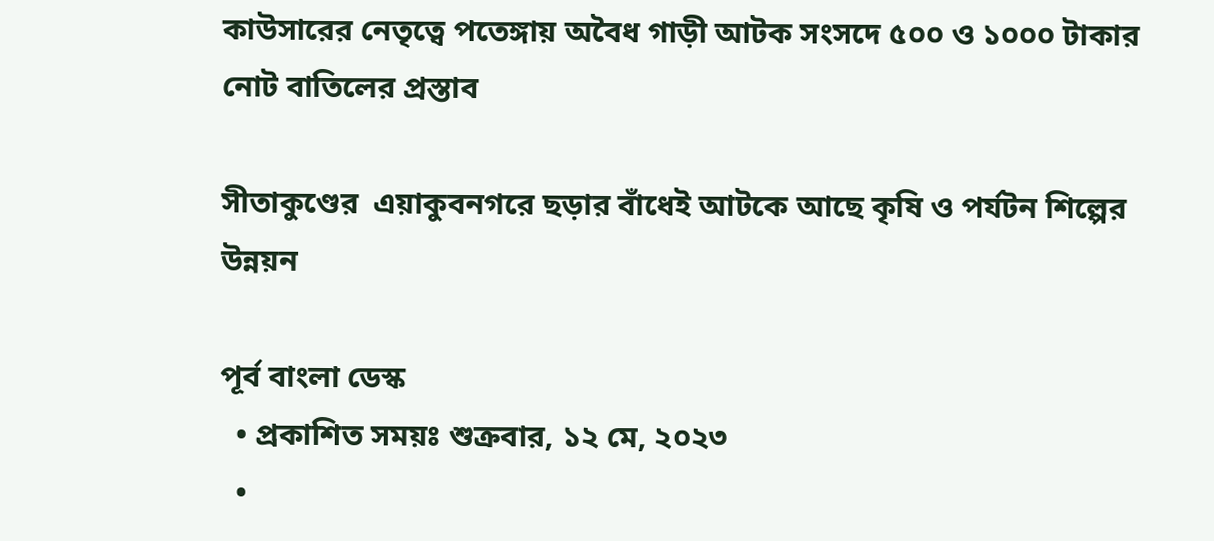কাউসারের নেতৃত্বে পতেঙ্গায় অবৈধ গাড়ী আটক সংসদে ৫০০ ও ১০০০ টাকার নোট বাতিলের প্রস্তাব

সীতাকুণ্ডের  এয়াকুবনগরে ছড়ার বাঁধেই আটকে আছে কৃষি ও পর্যটন শিল্পের উন্নয়ন

পূর্ব বাংলা ডেস্ক
  • প্রকাশিত সময়ঃ শুক্রবার, ১২ মে, ২০২৩
  •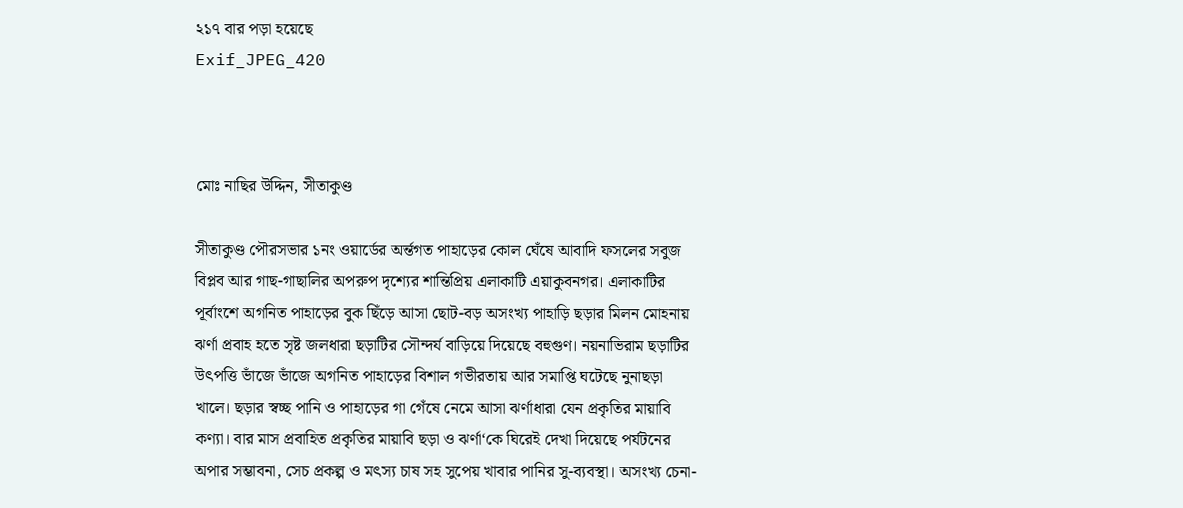২১৭ বার পড়া হয়েছে
Exif_JPEG_420



মোঃ নাছির উদ্দিন, সীতাকুণ্ড

সীতাকুণ্ড পৌরসভার ১নং ওয়ার্ডের অর্ন্তগত পাহাড়ের কোল ঘেঁষে আবাদি ফসলের সবুজ বিপ্লব আর গাছ-গাছালির অপরুপ দৃশ্যের শান্তিপ্রিয় এলাকাটি এয়াকুবনগর। এলাকাটির পূর্বাংশে অগনিত পাহাড়ের বুক ছিঁড়ে আসা ছোট-বড় অসংখ্য পাহাড়ি ছড়ার মিলন মোহনায় ঝর্ণা প্রবাহ হতে সৃষ্ট জলধারা ছড়াটির সৌন্দর্য বাড়িয়ে দিয়েছে বহুগুণ। নয়নাভিরাম ছড়াটির উৎপত্তি ভাঁজে ভাঁজে অগনিত পাহাড়ের বিশাল গভীরতায় আর সমাপ্তি ঘটেছে নুনাছড়া খালে। ছড়ার স্বচ্ছ পানি ও পাহাড়ের গা গেঁষে নেমে আসা ঝর্ণাধারা যেন প্রকৃতির মায়াবি কণ্যা। বার মাস প্রবাহিত প্রকৃতির মায়াবি ছড়া ও ঝর্ণা‘কে ঘিরেই দেখা দিয়েছে পর্যটনের অপার সম্ভাবনা, সেচ প্রকল্প ও মৎস্য চাষ সহ সুপেয় খাবার পানির সু-ব্যবস্থা। অসংখ্য চেনা-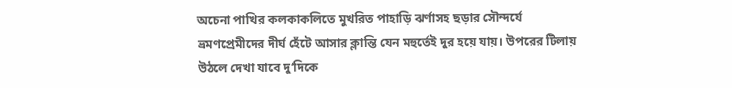অচেনা পাখির কলকাকলিতে মুখরিত পাহাড়ি ঝর্ণাসহ ছড়ার সৌন্দর্যে ভ্রমণপ্রেমীদের দীর্ঘ হেঁটে আসার ক্লান্তি যেন মহুর্তেই দুর হয়ে যায়। উপরের টিলায় উঠলে দেখা যাবে দু‘দিকে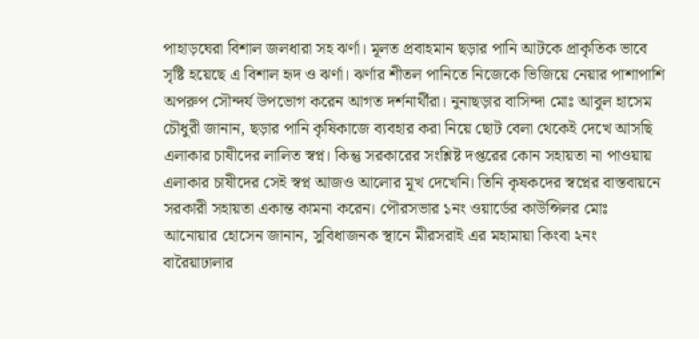পাহাড়ঘেরা বিশাল জলধারা সহ ঝর্ণা। মূলত প্রবাহমান ছড়ার পানি আটকে প্রাকৃতিক ভাবে সৃষ্টি হয়েছে এ বিশাল হৃদ ও ঝর্ণা। ঝর্ণার শীতল পানিতে নিজেকে ভিজিয়ে নেয়ার পাশাপাশি অপরুপ সৌন্দর্য উপভোগ করেন আগত দর্শনার্থীরা। নুনাছড়ার বাসিন্দা মোঃ আবুল হাসেম চৌধুরী জানান, ছড়ার পানি কৃষিকাজে ব্যবহার করা নিয়ে ছোট বেলা থেকেই দেখে আসছি এলাকার চাষীদের লালিত স্বপ্ন। কিন্তু সরকারের সংশ্লিষ্ট দপ্তরের কোন সহায়তা না পাওয়ায় এলাকার চাষীদের সেই স্বপ্ন আজও আলোর মূখ দেখেনি। তিনি কৃষকদের স্বপ্নের বাস্তবায়নে সরকারী সহায়তা একান্ত কামনা করেন। পৌরসভার ১নং ওয়ার্ডের কাউন্সিলর মোঃ আনোয়ার হোসেন জানান, সুবিধাজনক স্থানে মীরসরাই এর মহামায়া কিংবা ২নং বারৈয়াঢালার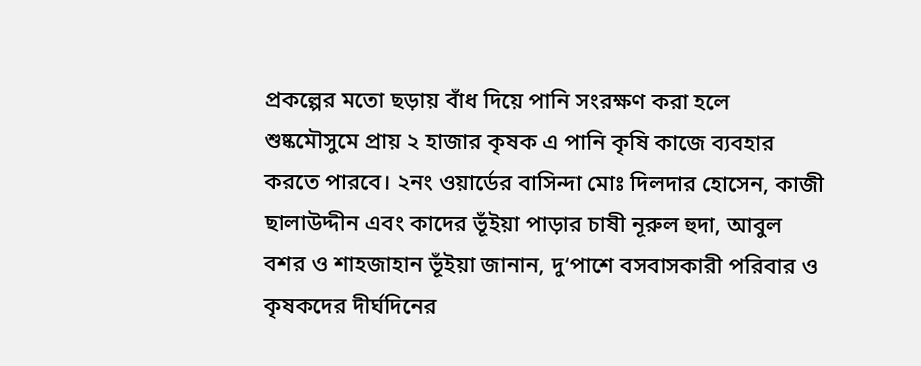প্রকল্পের মতো ছড়ায় বাঁধ দিয়ে পানি সংরক্ষণ করা হলে শুষ্কমৌসুমে প্রায় ২ হাজার কৃষক এ পানি কৃষি কাজে ব্যবহার করতে পারবে। ২নং ওয়ার্ডের বাসিন্দা মোঃ দিলদার হোসেন, কাজী ছালাউদ্দীন এবং কাদের ভূঁইয়া পাড়ার চাষী নূরুল হুদা, আবুল বশর ও শাহজাহান ভূঁইয়া জানান, দু‘পাশে বসবাসকারী পরিবার ও কৃষকদের দীর্ঘদিনের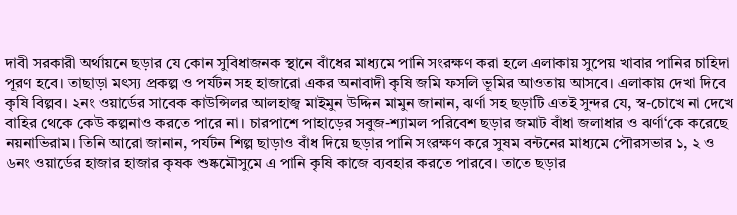দাবী সরকারী অর্থায়নে ছড়ার যে কোন সুবিধাজনক স্থানে বাঁধের মাধ্যমে পানি সংরক্ষণ করা হলে এলাকায় সুপেয় খাবার পানির চাহিদা পূরণ হবে। তাছাড়া মৎস্য প্রকল্প ও পর্যটন সহ হাজারো একর অনাবাদী কৃষি জমি ফসলি ভূমির আওতায় আসবে। এলাকায় দেখা দিবে কৃষি বিল্পব। ২নং ওয়ার্ডের সাবেক কাউন্সিলর আলহাজ্ব মাইমুন উদ্দিন মামুন জানান, ঝর্ণা সহ ছড়াটি এতই সুন্দর যে, স্ব-চোখে না দেখে বাহির থেকে কেউ কল্পনাও করতে পারে না। চারপাশে পাহাড়ের সবুজ-শ্যামল পরিবেশ ছড়ার জমাট বাঁধা জলাধার ও ঝর্ণা‘কে করেছে নয়নাভিরাম। তিনি আরো জানান, পর্যটন শিল্প ছাড়াও বাঁধ দিয়ে ছড়ার পানি সংরক্ষণ করে সুষম বন্টনের মাধ্যমে পৌরসভার ১, ২ ও ৬নং ওয়ার্ডের হাজার হাজার কৃষক শুষ্কমৌসুমে এ পানি কৃষি কাজে ব্যবহার করতে পারবে। তাতে ছড়ার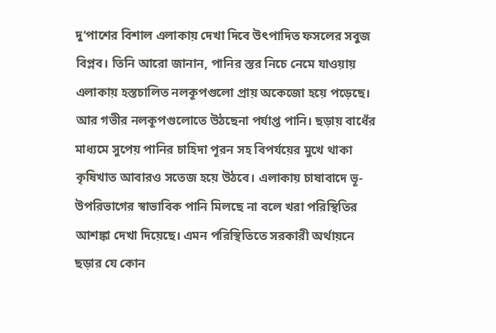দু‘পাশের বিশাল এলাকায় দেখা দিবে উৎপাদিত ফসলের সবুজ বিপ্লব। তিনি আরো জানান, পানির স্তর নিচে নেমে যাওয়ায় এলাকায় হস্তচালিত নলকূপগুলো প্রায় অকেজো হয়ে পড়েছে। আর গভীর নলকূপগুলোতে উঠছেনা পর্যাপ্ত পানি। ছড়ায় বাধেঁর মাধ্যমে সুপেয় পানির চাহিদা পূরন সহ বিপর্যয়ের মুখে থাকা কৃষিখাত আবারও সতেজ হয়ে উঠবে। এলাকায় চাষাবাদে ভূ-উপরিভাগের স্বাভাবিক পানি মিলছে না বলে খরা পরিস্থিতির আশঙ্কা দেখা দিয়েছে। এমন পরিস্থিতিতে সরকারী অর্থায়নে ছড়ার যে কোন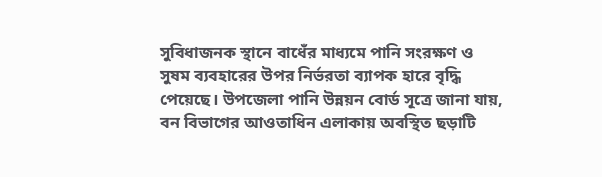সুবিধাজনক স্থানে বাধেঁর মাধ্যমে পানি সংরক্ষণ ও সুষম ব্যবহারের উপর নির্ভরতা ব্যাপক হারে বৃদ্ধি পেয়েছে। উপজেলা পানি উন্নয়ন বোর্ড সূত্রে জানা যায়, বন বিভাগের আওতাধিন এলাকায় অবস্থিত ছড়াটি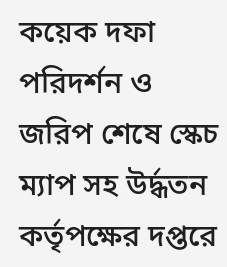কয়েক দফা পরিদর্শন ও জরিপ শেষে স্কেচ ম্যাপ সহ উর্দ্ধতন কর্তৃপক্ষের দপ্তরে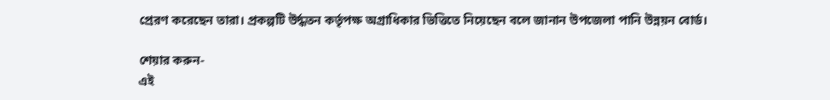প্রেরণ করেছেন তারা। প্রকল্পটি উর্দ্ধতন কর্তৃপক্ষ অগ্রাধিকার ভিত্তিতে নিয়েছেন বলে জানান উপজেলা পানি উন্নয়ন বোর্ড।

শেয়ার করুন-
এই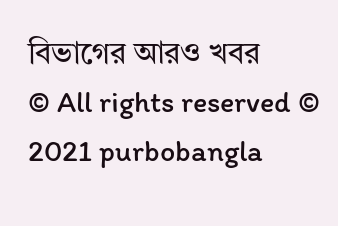বিভাগের আরও খবর
© All rights reserved © 2021 purbobangla